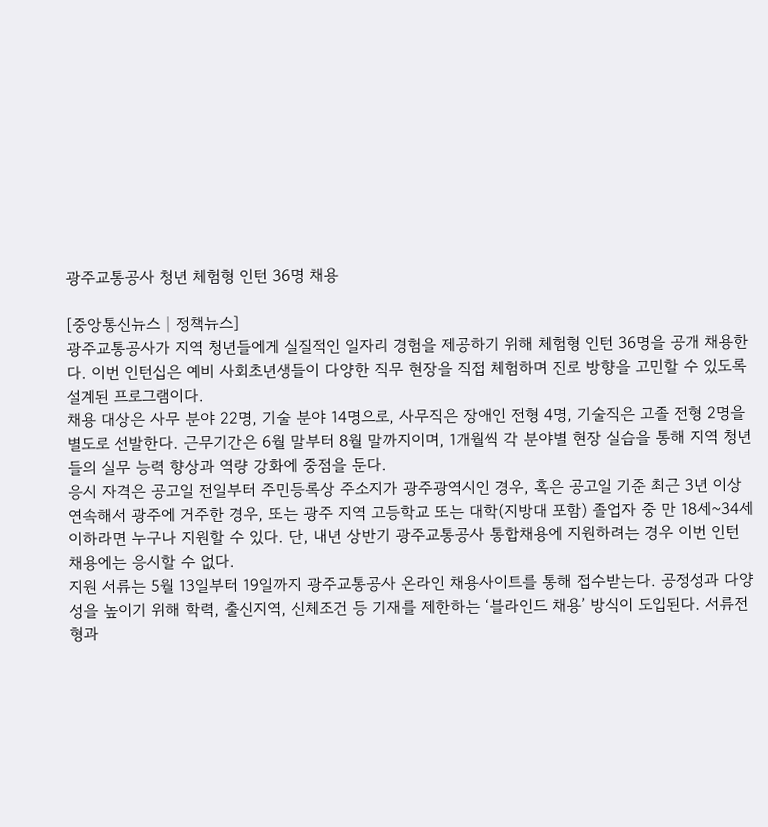광주교통공사 청년 체험형 인턴 36명 채용

[중앙통신뉴스│정책뉴스]
광주교통공사가 지역 청년들에게 실질적인 일자리 경험을 제공하기 위해 체험형 인턴 36명을 공개 채용한다. 이번 인턴십은 예비 사회초년생들이 다양한 직무 현장을 직접 체험하며 진로 방향을 고민할 수 있도록 설계된 프로그램이다.
채용 대상은 사무 분야 22명, 기술 분야 14명으로, 사무직은 장애인 전형 4명, 기술직은 고졸 전형 2명을 별도로 선발한다. 근무기간은 6월 말부터 8월 말까지이며, 1개월씩 각 분야별 현장 실습을 통해 지역 청년들의 실무 능력 향상과 역량 강화에 중점을 둔다.
응시 자격은 공고일 전일부터 주민등록상 주소지가 광주광역시인 경우, 혹은 공고일 기준 최근 3년 이상 연속해서 광주에 거주한 경우, 또는 광주 지역 고등학교 또는 대학(지방대 포함) 졸업자 중 만 18세~34세 이하라면 누구나 지원할 수 있다. 단, 내년 상반기 광주교통공사 통합채용에 지원하려는 경우 이번 인턴 채용에는 응시할 수 없다.
지원 서류는 5월 13일부터 19일까지 광주교통공사 온라인 채용사이트를 통해 접수받는다. 공정성과 다양성을 높이기 위해 학력, 출신지역, 신체조건 등 기재를 제한하는 ‘블라인드 채용’ 방식이 도입된다. 서류전형과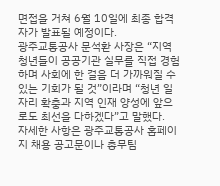면접을 거쳐 6월 10일에 최종 합격자가 발표될 예정이다.
광주교통공사 문석환 사장은 “지역 청년들이 공공기관 실무를 직접 경험하며 사회에 한 걸음 더 가까워질 수 있는 기회가 될 것”이라며 “청년 일자리 확충과 지역 인재 양성에 앞으로도 최선을 다하겠다”고 말했다.
자세한 사항은 광주교통공사 홈페이지 채용 공고문이나 총무팀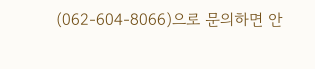(062-604-8066)으로 문의하면 안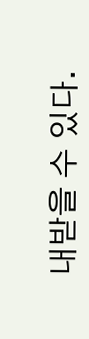내받을 수 있다.